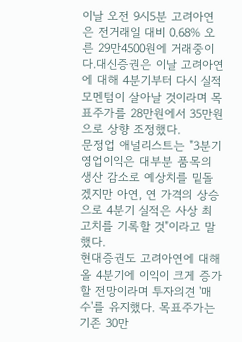이날 오전 9시5분 고려아연은 전거래일 대비 0.68% 오른 29만4500원에 거래중이다.대신증권은 이날 고려아연에 대해 4분기부터 다시 실적 모멘텀이 살아날 것이라며 목표주가를 28만원에서 35만원으로 상향 조정했다.
문정업 애널리스트는 "3분기 영업이익은 대부분 품목의 생산 감소로 예상치를 밑돌겠지만 아연, 연 가격의 상승으로 4분기 실적은 사상 최고치를 기록할 것"이라고 말했다.
현대증권도 고려아연에 대해 올 4분기에 이익이 크게 증가할 전망이라며 투자의견 '매수'를 유지했다. 목표주가는 기존 30만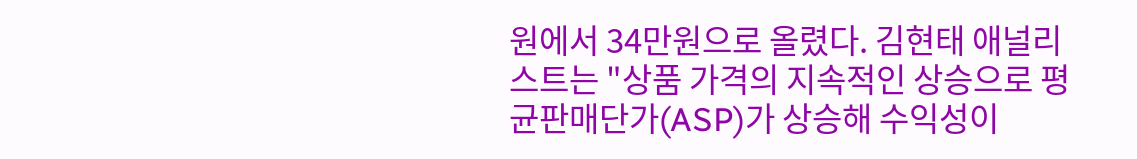원에서 34만원으로 올렸다. 김현태 애널리스트는 "상품 가격의 지속적인 상승으로 평균판매단가(ASP)가 상승해 수익성이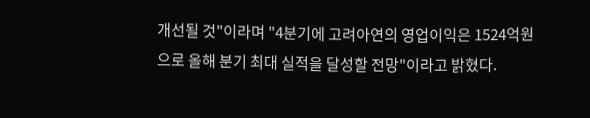개선될 것"이라며 "4분기에 고려아연의 영업이익은 1524억원으로 올해 분기 최대 실적을 달성할 전망"이라고 밝혔다.